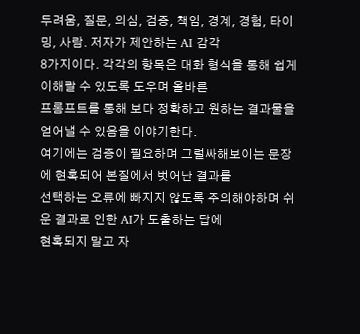두려움, 질문, 의심, 검증, 책임, 경계, 경험, 타이밍, 사람. 저자가 제안하는 AI 감각
8가지이다. 각각의 항목은 대화 형식을 통해 쉽게 이해랄 수 있도록 도우며 올바른
프롬프트를 통해 보다 정확하고 원하는 결과물을 얻어낼 수 있음을 이야기한다.
여기에는 검증이 필요하며 그럴싸해보이는 문장에 현혹되어 본질에서 벗어난 결과를
선택하는 오류에 빠지지 않도록 주의해야하며 쉬운 결과로 인한 AI가 도출하는 답에
현혹되지 말고 자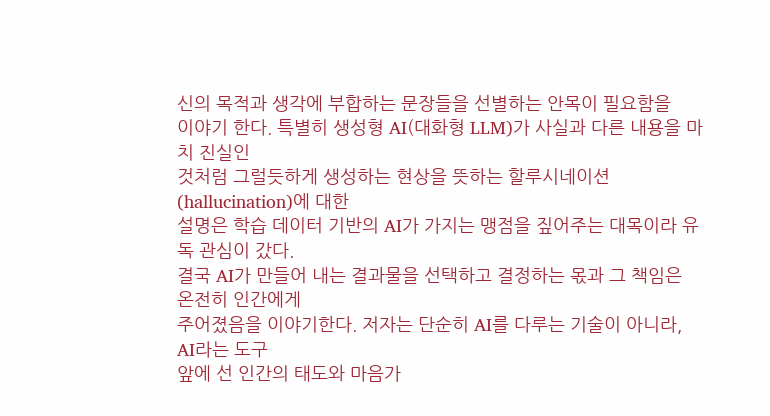신의 목적과 생각에 부합하는 문장들을 선별하는 안목이 필요함을
이야기 한다. 특별히 생성형 AI(대화형 LLM)가 사실과 다른 내용을 마치 진실인
것처럼 그럴듯하게 생성하는 현상을 뜻하는 할루시네이션(hallucination)에 대한
설명은 학습 데이터 기반의 AI가 가지는 맹점을 짚어주는 대목이라 유독 관심이 갔다.
결국 AI가 만들어 내는 결과물을 선택하고 결정하는 몫과 그 책임은 온전히 인간에게
주어졌음을 이야기한다. 저자는 단순히 AI를 다루는 기술이 아니라, AI라는 도구
앞에 선 인간의 태도와 마음가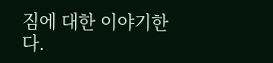짐에 대한 이야기한다.